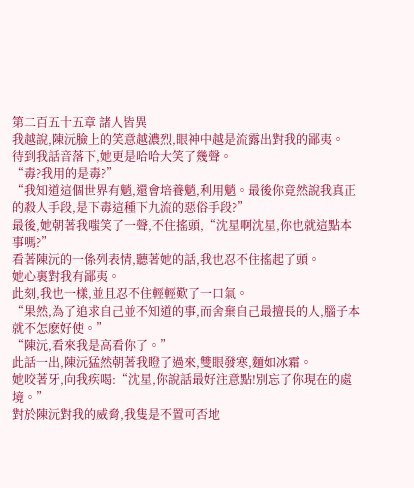第二百五十五章 諸人皆異
我越說,陳沅臉上的笑意越濃烈,眼神中越是流露出對我的鄙夷。
待到我話音落下,她更是哈哈大笑了幾聲。
“毒?我用的是毒?”
“我知道這個世界有魈,還會培養魈,利用魈。最後你竟然說我真正的殺人手段,是下毒這種下九流的惡俗手段?”
最後,她朝著我嗤笑了一聲,不住搖頭,“沈星啊沈星,你也就這點本事嗎?”
看著陳沅的一係列表情,聽著她的話,我也忍不住搖起了頭。
她心裏對我有鄙夷。
此刻,我也一樣,並且忍不住輕輕歎了一口氣。
“果然,為了追求自己並不知道的事,而舍棄自己最擅長的人,腦子本就不怎麽好使。”
“陳沅,看來我是高看你了。”
此話一出,陳沅猛然朝著我瞪了過來,雙眼發寒,麵如冰霜。
她咬著牙,向我疾喝:“沈星,你說話最好注意點!別忘了你現在的處境。”
對於陳沅對我的威脅,我隻是不置可否地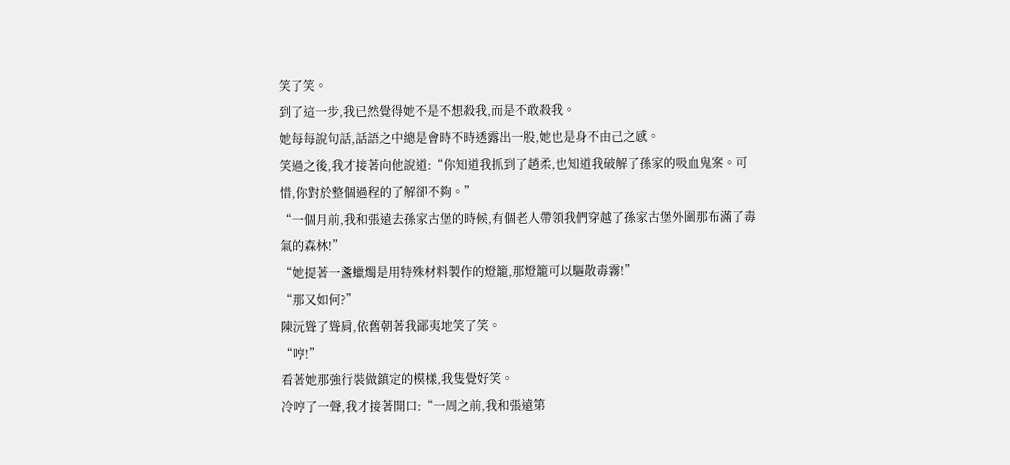笑了笑。
到了這一步,我已然覺得她不是不想殺我,而是不敢殺我。
她每每說句話,話語之中總是會時不時透露出一股,她也是身不由己之感。
笑過之後,我才接著向他說道:“你知道我抓到了趙柔,也知道我破解了孫家的吸血鬼案。可惜,你對於整個過程的了解卻不夠。”
“一個月前,我和張遠去孫家古堡的時候,有個老人帶領我們穿越了孫家古堡外圍那布滿了毒氣的森林!”
“她提著一盞蠟燭是用特殊材料製作的燈籠,那燈籠可以驅散毒霧!”
“那又如何?”
陳沅聳了聳肩,依舊朝著我鄙夷地笑了笑。
“哼!”
看著她那強行裝做鎮定的模樣,我隻覺好笑。
冷哼了一聲,我才接著開口:“一周之前,我和張遠第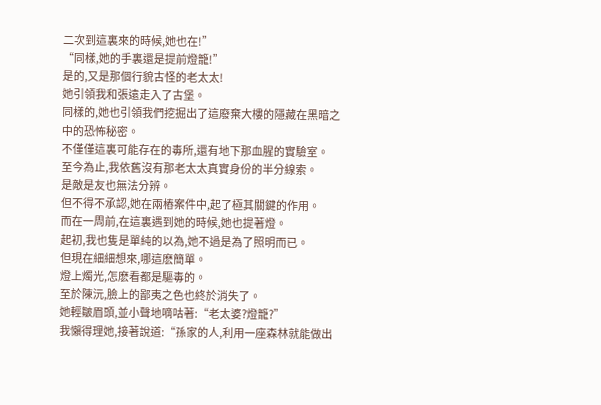二次到這裏來的時候,她也在!”
“同樣,她的手裏還是提前燈籠!”
是的,又是那個行貌古怪的老太太!
她引領我和張遠走入了古堡。
同樣的,她也引領我們挖掘出了這廢棄大樓的隱藏在黑暗之中的恐怖秘密。
不僅僅這裏可能存在的毒所,還有地下那血腥的實驗室。
至今為止,我依舊沒有那老太太真實身份的半分線索。
是敵是友也無法分辨。
但不得不承認,她在兩樁案件中,起了極其關鍵的作用。
而在一周前,在這裏遇到她的時候,她也提著燈。
起初,我也隻是單純的以為,她不過是為了照明而已。
但現在細細想來,哪這麽簡單。
燈上燭光,怎麽看都是驅毒的。
至於陳沅,臉上的鄙夷之色也終於消失了。
她輕皺眉頭,並小聲地嘀咕著:“老太婆?燈籠?”
我懶得理她,接著說道:“孫家的人,利用一座森林就能做出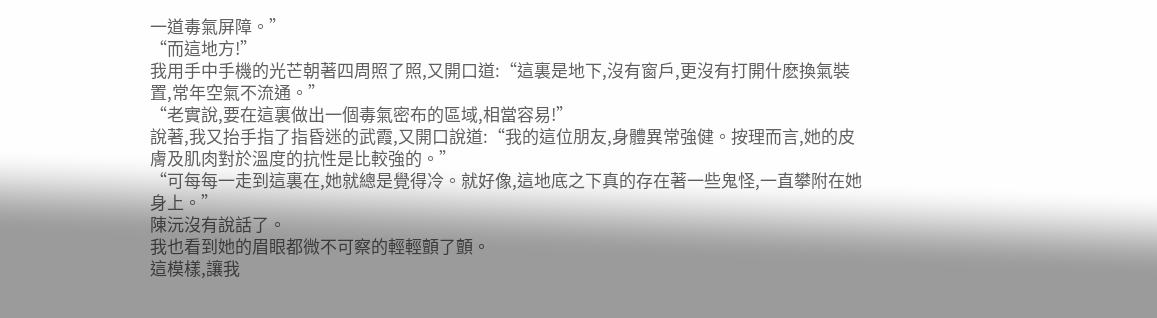一道毒氣屏障。”
“而這地方!”
我用手中手機的光芒朝著四周照了照,又開口道:“這裏是地下,沒有窗戶,更沒有打開什麽換氣裝置,常年空氣不流通。”
“老實說,要在這裏做出一個毒氣密布的區域,相當容易!”
說著,我又抬手指了指昏迷的武霞,又開口說道:“我的這位朋友,身體異常強健。按理而言,她的皮膚及肌肉對於溫度的抗性是比較強的。”
“可每每一走到這裏在,她就總是覺得冷。就好像,這地底之下真的存在著一些鬼怪,一直攀附在她身上。”
陳沅沒有說話了。
我也看到她的眉眼都微不可察的輕輕顫了顫。
這模樣,讓我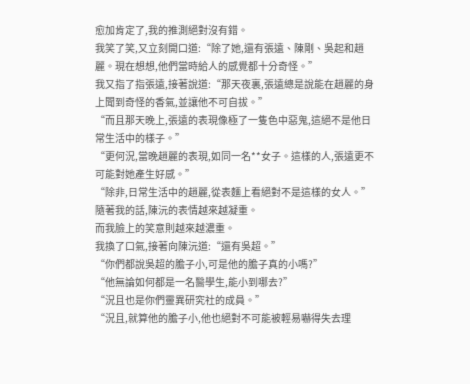愈加肯定了,我的推測絕對沒有錯。
我笑了笑,又立刻開口道:“除了她,還有張遠、陳剛、吳起和趙麗。現在想想,他們當時給人的感覺都十分奇怪。”
我又指了指張遠,接著說道:“那天夜裏,張遠總是說能在趙麗的身上聞到奇怪的香氣,並讓他不可自拔。”
“而且那天晚上,張遠的表現像極了一隻色中惡鬼,這絕不是他日常生活中的樣子。”
“更何況,當晚趙麗的表現,如同一名**女子。這樣的人,張遠更不可能對她產生好感。”
“除非,日常生活中的趙麗,從表麵上看絕對不是這樣的女人。”
隨著我的話,陳沅的表情越來越凝重。
而我臉上的笑意則越來越濃重。
我換了口氣,接著向陳沅道:“還有吳超。”
“你們都說吳超的膽子小,可是他的膽子真的小嗎?”
“他無論如何都是一名醫學生,能小到哪去?”
“況且也是你們靈異研究社的成員。”
“況且,就算他的膽子小,他也絕對不可能被輕易嚇得失去理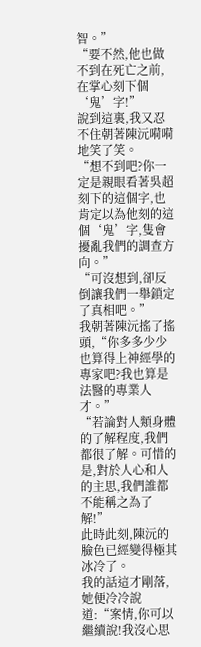智。”
“要不然,他也做不到在死亡之前,在掌心刻下個‘鬼’字!”
說到這裏,我又忍不住朝著陳沅嗬嗬地笑了笑。
“想不到吧?你一定是親眼看著吳超刻下的這個字,也肯定以為他刻的這個‘鬼’字,隻會擾亂我們的調查方向。”
“可沒想到,卻反倒讓我們一舉鎖定了真相吧。”
我朝著陳沅搖了搖頭,“你多多少少也算得上神經學的專家吧?我也算是法醫的專業人才。”
“若論對人類身體的了解程度,我們都很了解。可惜的是,對於人心和人的主思,我們誰都不能稱之為了解!”
此時此刻,陳沅的臉色已經變得極其冰冷了。
我的話這才剛落,她便冷冷說道:“案情,你可以繼續說!我沒心思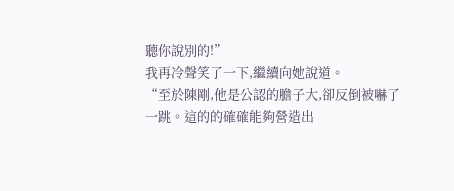聽你說別的!”
我再冷聲笑了一下,繼續向她說道。
“至於陳剛,他是公認的膽子大,卻反倒被嚇了一跳。這的的確確能夠營造出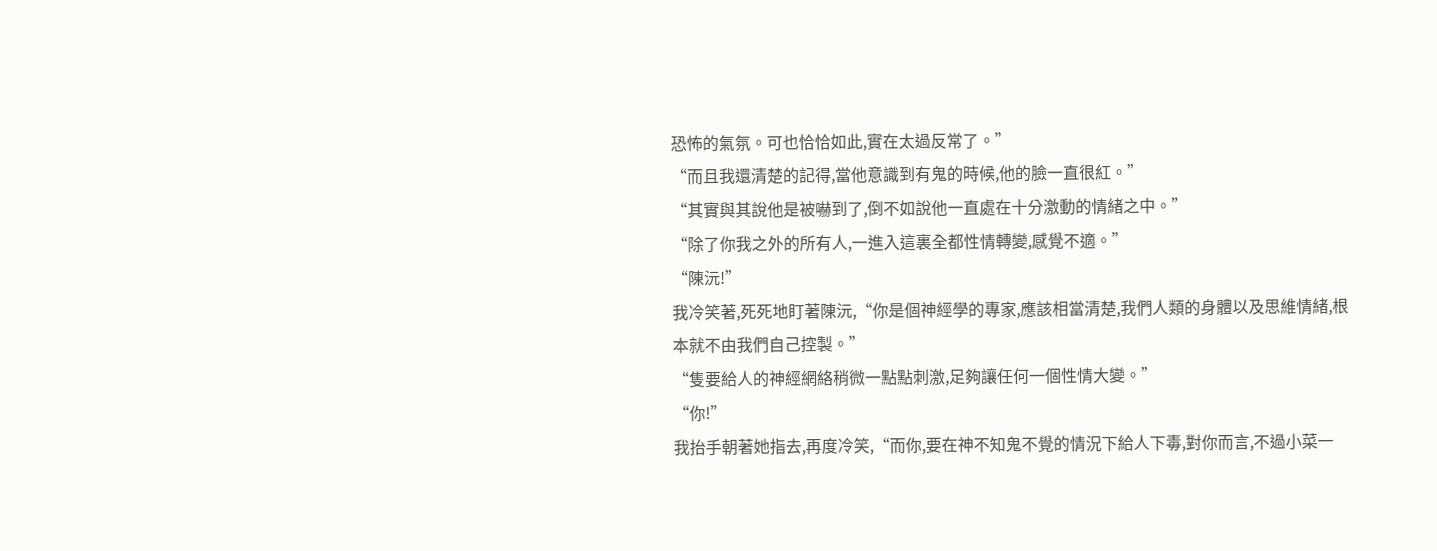恐怖的氣氛。可也恰恰如此,實在太過反常了。”
“而且我還清楚的記得,當他意識到有鬼的時候,他的臉一直很紅。”
“其實與其說他是被嚇到了,倒不如說他一直處在十分激動的情緒之中。”
“除了你我之外的所有人,一進入這裏全都性情轉變,感覺不適。”
“陳沅!”
我冷笑著,死死地盯著陳沅,“你是個神經學的專家,應該相當清楚,我們人類的身體以及思維情緒,根本就不由我們自己控製。”
“隻要給人的神經網絡稍微一點點刺激,足夠讓任何一個性情大變。”
“你!”
我抬手朝著她指去,再度冷笑,“而你,要在神不知鬼不覺的情況下給人下毒,對你而言,不過小菜一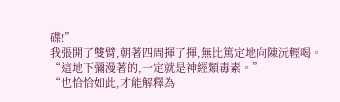碟!”
我張開了雙臂,朝著四周揮了揮,無比篤定地向陳沅輕喝。
“這地下彌漫著的,一定就是神經類毒素。”
“也恰恰如此,才能解釋為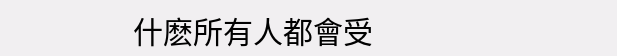什麽所有人都會受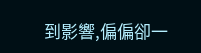到影響,偏偏卻一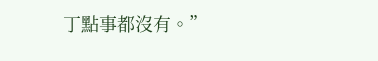丁點事都沒有。”